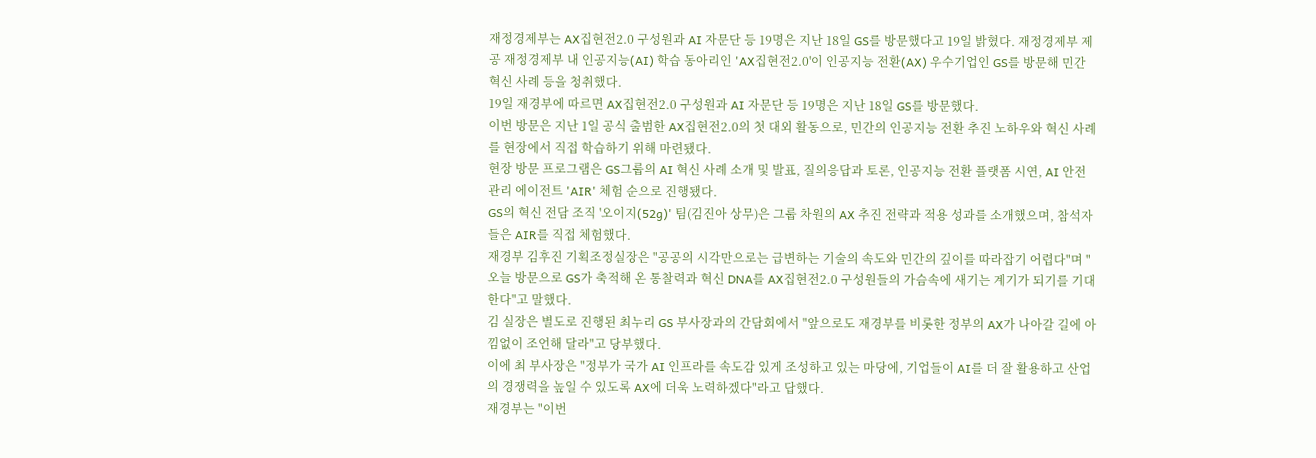재정경제부는 AX집현전2.0 구성원과 AI 자문단 등 19명은 지난 18일 GS를 방문했다고 19일 밝혔다. 재정경제부 제공 재정경제부 내 인공지능(AI) 학습 동아리인 'AX집현전2.0'이 인공지능 전환(AX) 우수기업인 GS를 방문해 민간 혁신 사례 등을 청취했다.
19일 재경부에 따르면 AX집현전2.0 구성원과 AI 자문단 등 19명은 지난 18일 GS를 방문했다.
이번 방문은 지난 1일 공식 출범한 AX집현전2.0의 첫 대외 활동으로, 민간의 인공지능 전환 추진 노하우와 혁신 사례를 현장에서 직접 학습하기 위해 마련됐다.
현장 방문 프로그램은 GS그룹의 AI 혁신 사례 소개 및 발표, 질의응답과 토론, 인공지능 전환 플랫폼 시연, AI 안전관리 에이전트 'AIR' 체험 순으로 진행됐다.
GS의 혁신 전담 조직 '오이지(52g)' 팀(김진아 상무)은 그룹 차원의 AX 추진 전략과 적용 성과를 소개했으며, 참석자들은 AIR를 직접 체험했다.
재경부 김후진 기획조정실장은 "공공의 시각만으로는 급변하는 기술의 속도와 민간의 깊이를 따라잡기 어렵다"며 "오늘 방문으로 GS가 축적해 온 통찰력과 혁신 DNA를 AX집현전2.0 구성원들의 가슴속에 새기는 계기가 되기를 기대한다"고 말했다.
김 실장은 별도로 진행된 최누리 GS 부사장과의 간담회에서 "앞으로도 재경부를 비롯한 정부의 AX가 나아갈 길에 아낌없이 조언해 달라"고 당부했다.
이에 최 부사장은 "정부가 국가 AI 인프라를 속도감 있게 조성하고 있는 마당에, 기업들이 AI를 더 잘 활용하고 산업의 경쟁력을 높일 수 있도록 AX에 더욱 노력하겠다"라고 답했다.
재경부는 "이번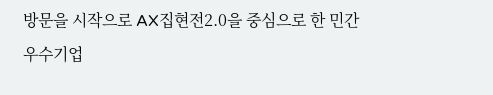방문을 시작으로 AX집현전2.0을 중심으로 한 민간 우수기업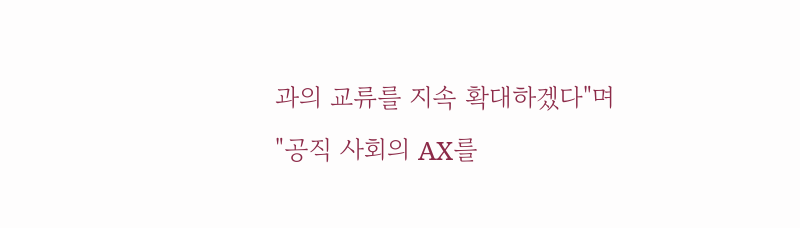과의 교류를 지속 확대하겠다"며 "공직 사회의 AX를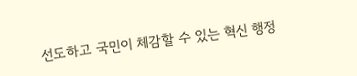선도하고 국민이 체감할 수 있는 혁신 행정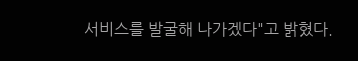서비스를 발굴해 나가겠다"고 밝혔다.